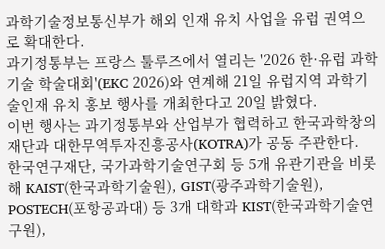과학기술정보통신부가 해외 인재 유치 사업을 유럽 권역으로 확대한다.
과기정통부는 프랑스 툴루즈에서 열리는 '2026 한·유럽 과학기술 학술대회'(EKC 2026)와 연계해 21일 유럽지역 과학기술인재 유치 홍보 행사를 개최한다고 20일 밝혔다.
이번 행사는 과기정통부와 산업부가 협력하고 한국과학창의재단과 대한무역투자진흥공사(KOTRA)가 공동 주관한다.
한국연구재단, 국가과학기술연구회 등 5개 유관기관을 비롯해 KAIST(한국과학기술원), GIST(광주과학기술원), POSTECH(포항공과대) 등 3개 대학과 KIST(한국과학기술연구원),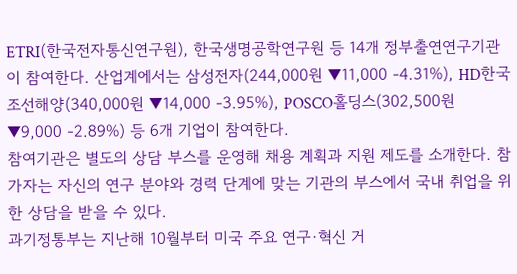ETRI(한국전자통신연구원), 한국생명공학연구원 등 14개 정부출연연구기관이 참여한다. 산업계에서는 삼성전자(244,000원 ▼11,000 -4.31%), HD한국조선해양(340,000원 ▼14,000 -3.95%), POSCO홀딩스(302,500원 ▼9,000 -2.89%) 등 6개 기업이 참여한다.
참여기관은 별도의 상담 부스를 운영해 채용 계획과 지원 제도를 소개한다. 참가자는 자신의 연구 분야와 경력 단계에 맞는 기관의 부스에서 국내 취업을 위한 상담을 받을 수 있다.
과기정통부는 지난해 10월부터 미국 주요 연구·혁신 거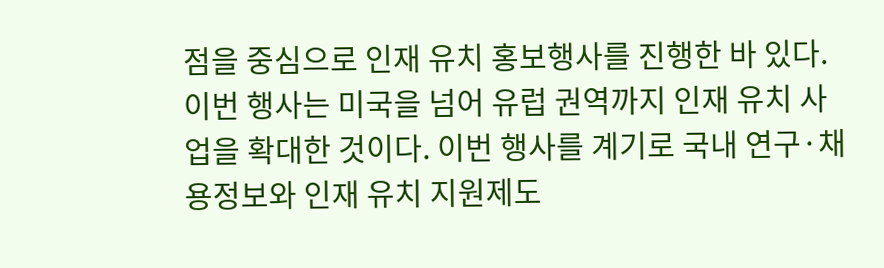점을 중심으로 인재 유치 홍보행사를 진행한 바 있다. 이번 행사는 미국을 넘어 유럽 권역까지 인재 유치 사업을 확대한 것이다. 이번 행사를 계기로 국내 연구·채용정보와 인재 유치 지원제도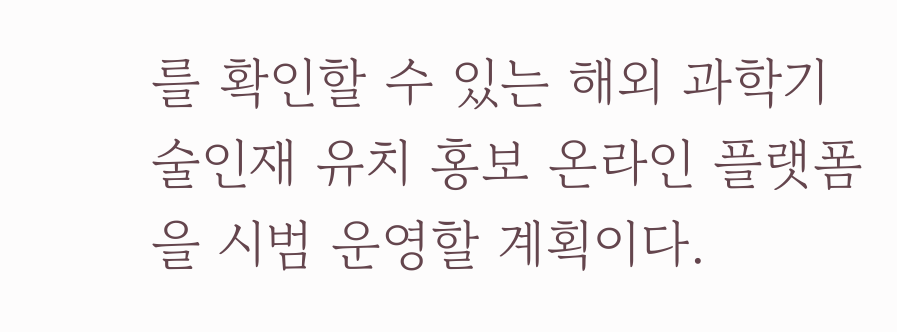를 확인할 수 있는 해외 과학기술인재 유치 홍보 온라인 플랫폼을 시범 운영할 계획이다.